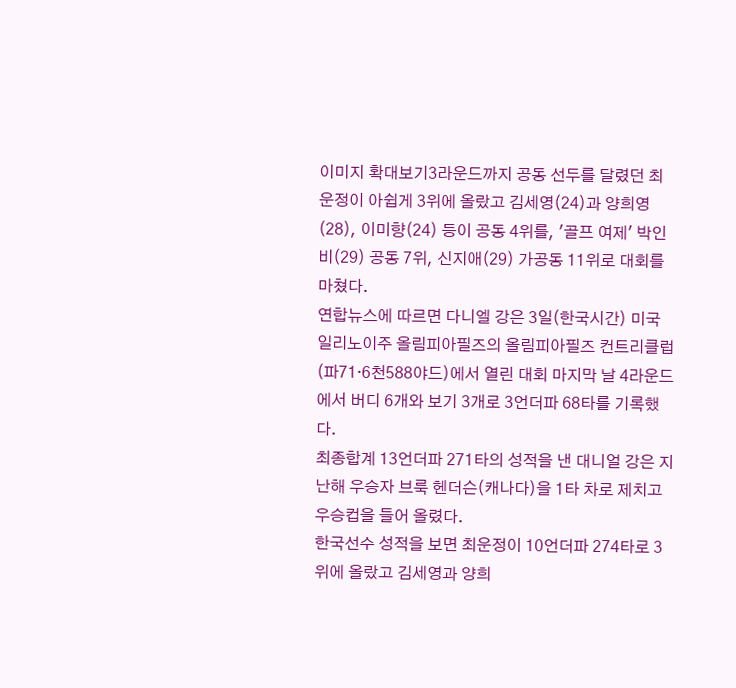이미지 확대보기3라운드까지 공동 선두를 달렸던 최운정이 아쉽게 3위에 올랐고 김세영(24)과 양희영(28), 이미향(24) 등이 공동 4위를, '골프 여제' 박인비(29) 공동 7위, 신지애(29) 가공동 11위로 대회를 마쳤다.
연합뉴스에 따르면 다니엘 강은 3일(한국시간) 미국 일리노이주 올림피아필즈의 올림피아필즈 컨트리클럽(파71·6천588야드)에서 열린 대회 마지막 날 4라운드에서 버디 6개와 보기 3개로 3언더파 68타를 기록했다.
최종합계 13언더파 271타의 성적을 낸 대니얼 강은 지난해 우승자 브룩 헨더슨(캐나다)을 1타 차로 제치고 우승컵을 들어 올렸다.
한국선수 성적을 보면 최운정이 10언더파 274타로 3위에 올랐고 김세영과 양희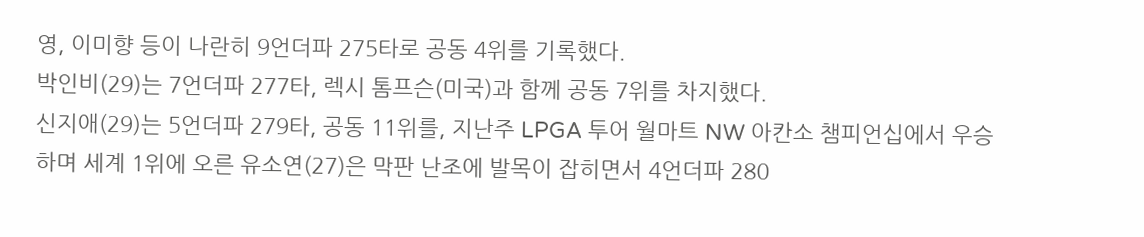영, 이미향 등이 나란히 9언더파 275타로 공동 4위를 기록했다.
박인비(29)는 7언더파 277타, 렉시 톰프슨(미국)과 함께 공동 7위를 차지했다.
신지애(29)는 5언더파 279타, 공동 11위를, 지난주 LPGA 투어 월마트 NW 아칸소 챔피언십에서 우승하며 세계 1위에 오른 유소연(27)은 막판 난조에 발목이 잡히면서 4언더파 280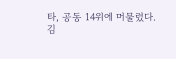타, 공동 14위에 머물렀다.
김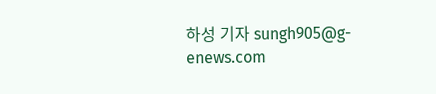하성 기자 sungh905@g-enews.com